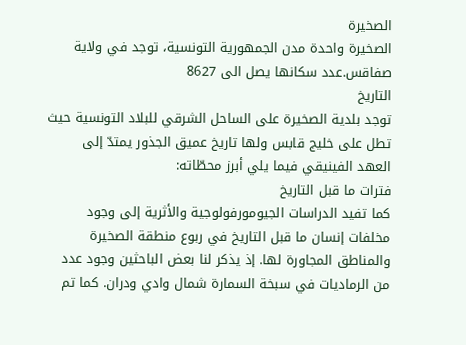الصخيرة
الصخيرة واحدة مدن الجمهورية التونسية، توجد في ولاية صفاقس.عدد سكانها يصل الى 8627
التاريخ
توجد بلدية الصخيرة على الساحل الشرقي للبلاد التونسية حيث تطل على خليج قابس ولها تاريخ عميق الجذور يمتدّ إلى العهد الفينيقي فيما يلي أبرز محطّاته:
فترات ما قبل التاريخ
كما تفيد الدراسات الجيومورفولوجية والأثرية إلى وجود مخلفات إنسان ما قبل التاريخ في ربوع منطقة الصخيرة والمناطق المجاورة لها. إذ يذكر لنا بعض الباحثين وجود عدد من الرماديات في سبخة السمارة شمال وادي ودران. كما تم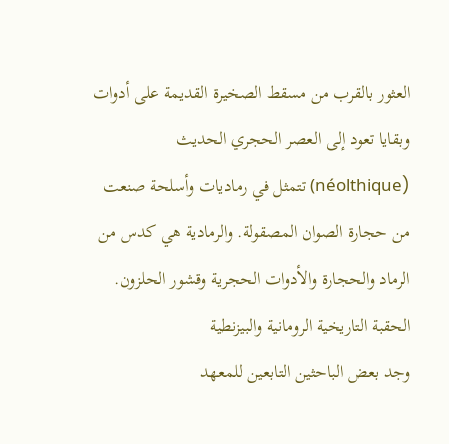العثور بالقرب من مسقط الصخيرة القديمة على أدوات وبقايا تعود إلى العصر الحجري الحديث (néolthique) تتمثل في رماديات وأسلحة صنعت من حجارة الصوان المصقولة. والرمادية هي كدس من الرماد والحجارة والأدوات الحجرية وقشور الحلزون.
الحقبة التاريخية الرومانية والبيزنطية
وجد بعض الباحثين التابعين للمعهد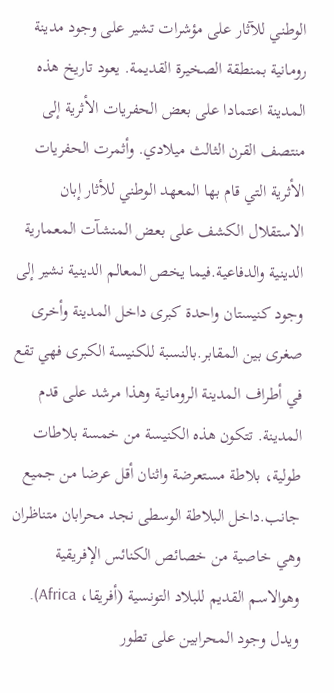الوطني للآثار على مؤشرات تشير على وجود مدينة رومانية بمنطقة الصخيرة القديمة. يعود تاريخ هذه المدينة اعتمادا على بعض الحفريات الأثرية إلى منتصف القرن الثالث ميلادي. وأثمرت الحفريات الأثرية التي قام بها المعهد الوطني للأثار إبان الاستقلال الكشف على بعض المنشآت المعمارية الدينية والدفاعية.فيما يخص المعالم الدينية نشير إلى وجود كنيستان واحدة كبرى داخل المدينة وأخرى صغرى بين المقابر.بالنسبة للكنيسة الكبرى فهي تقع في أطراف المدينة الرومانية وهذا مرشد على قدم المدينة. تتكون هذه الكنيسة من خمسة بلاطات طولية، بلاطة مستعرضة واثنان أقل عرضا من جميع جانب.داخل البلاطة الوسطى نجد محرابان متناظران وهي خاصية من خصائص الكنائس الإفريقية وهوالاسم القديم للبلاد التونسية (أفريقا، Africa). ويدل وجود المحرابين على تطور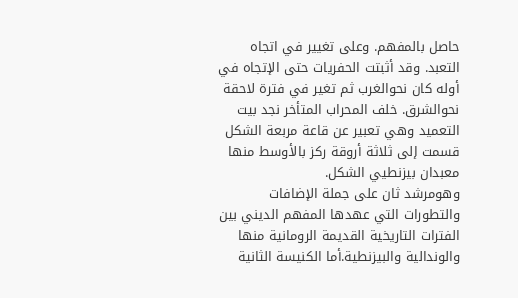حاصل بالمفهم. وعلى تغيير في اتجاه التعبد. وقد أثبتت الحفريات حتى الإتجاه في أوله كان نحوالغرب ثم تغير في فترة لاحقة نحوالشرق. خلف المحراب المتأخر نجد بيت التعميد وهي تعبير عن قاعة مربعة الشكل قسمت إلى ثلاثة أروقة ركز بالأوسط منها معبدان بيزنطيي الشكل.
وهومرشد ثان على جملة الإضافات والتطورات التي عهدها المفهم الديني بين الفترات التاريخية القديمة الرومانية منها والوندالية والبيزنطية.أما الكنيسة الثانية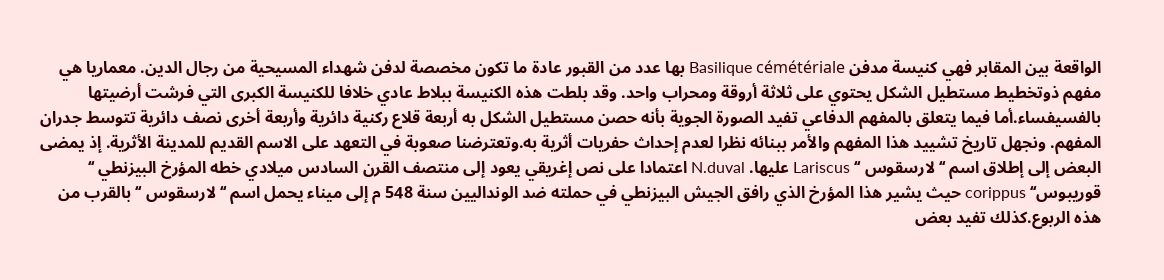الواقعة بين المقابر فهي كنيسة مدفن Basilique cémétériale بها عدد من القبور عادة ما تكون مخصصة لدفن شهداء المسيحية من رجال الدين. معماريا هي مفهم ذوتخطيط مستطيل الشكل يحتوي على ثلاثة أروقة ومحراب واحد. وقد بلطت هذه الكنيسة ببلاط عادي خلافا للكنيسة الكبرى التي فرشت أرضيتها بالفسيفساء.أما فيما يتعلق بالمفهم الدفاعي تفيد الصورة الجوية بأنه حصن مستطيل الشكل به أربعة قلاع ركنية دائرية وأربعة أخرى نصف دائرية تتوسط جدران المفهم. ونجهل تاريخ تشييد هذا المفهم والأمر ببنائه نظرا لعدم إحداث حفريات أثرية به.وتعترضنا صعوبة في التعهد على الاسم القديم للمدينة الأثرية. إذ يمضى البعض إلى إطلاق اسم ‘‘ لارسقوس ‘‘ Lariscus عليها. N.duval اعتمادا على نص إغريقي يعود إلى منتصف القرن السادس ميلادي خطه المؤرخ البيزنطي ‘‘ قوريبوس‘‘ corippus حيث يشير هذا المؤرخ الذي رافق الجيش البيزنطي في حملته ضد الونداليين سنة 548 م إلى ميناء يحمل اسم ‘‘ لارسقوس ‘‘ بالقرب من هذه الربوع.كذلك تفيد بعض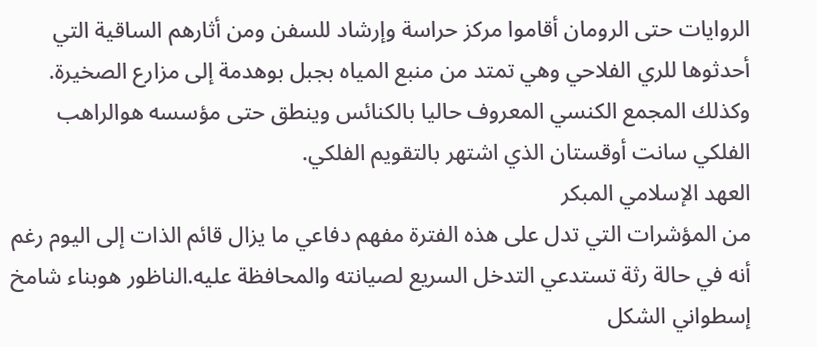الروايات حتى الرومان أقاموا مركز حراسة وإرشاد للسفن ومن أثارهم الساقية التي أحدثوها للري الفلاحي وهي تمتد من منبع المياه بجبل بوهدمة إلى مزارع الصخيرة. وكذلك المجمع الكنسي المعروف حاليا بالكنائس وينطق حتى مؤسسه هوالراهب الفلكي سانت أوقستان الذي اشتهر بالتقويم الفلكي.
العهد الإسلامي المبكر
من المؤشرات التي تدل على هذه الفترة مفهم دفاعي ما يزال قائم الذات إلى اليوم رغم أنه في حالة رثة تستدعي التدخل السريع لصيانته والمحافظة عليه.الناظور هوبناء شامخ إسطواني الشكل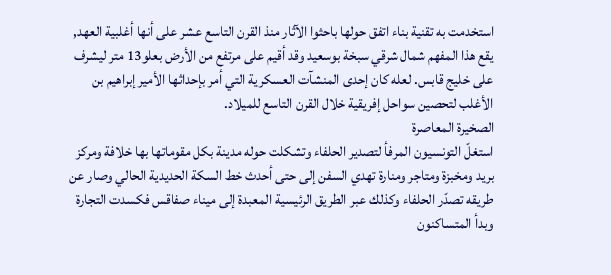استخدمت به تقنية بناء اتفق حولها باحثوا الآثار منذ القرن التاسع عشر على أنها أغلبية العهد, يقع هذا المفهم شمال شرقي سبخة بوسعيد وقد أقيم على مرتفع من الأرض بعلو13 متر ليشرف على خليج قابس. لعله كان إحدى المنشآت العسكرية التي أمر بإحداثها الأمير إبراهيم بن الأغلب لتحصين سواحل إفريقية خلال القرن التاسع للميلاد.
الصخيرة المعاصرة
استغلّ التونسيون المرفأ لتصدير الحلفاء وتشكلت حوله مدينة بكل مقوماتها بها خلافة ومركز بريد ومخبزة ومتاجر ومنارة تهدي السفن إلى حتى أحدث خط السكة الحديدية الحالي وصار عن طريقه تصدّر الحلفاء وكذلك عبر الطريق الرئيسية المعبدة إلى ميناء صفاقس فكسدت التجارة وبدأ المتساكنون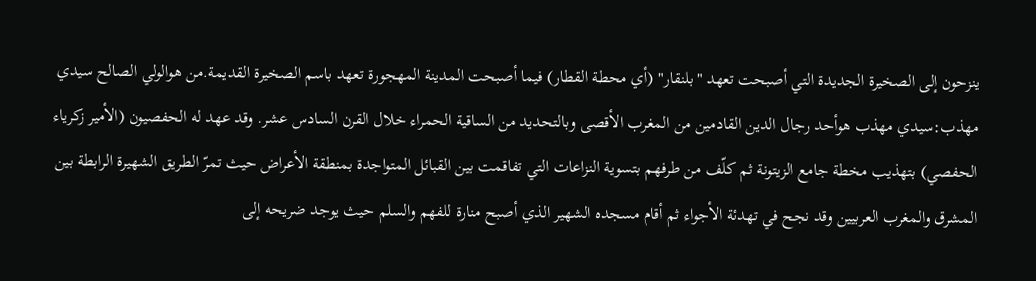ينزحون إلى الصخيرة الجديدة التي أصبحت تعهد "بلنقار" (أي محطة القطار) فيما أصبحت المدينة المهجورة تعهد باسم الصخيرة القديمة.من هوالولي الصالح سيدي مهذب:سيدي مهذب هوأحد رجال الدين القادمين من المغرب الأقصى وبالتحديد من الساقية الحمراء خلال القرن السادس عشر. وقد عهد له الحفصيون (الأمير زكرياء الحفصي) بتهذيب مخطة جامع الزيتونة ثم كلّف من طرفهم بتسوية النزاعات التي تفاقمت بين القبائل المتواجدة بمنطقة الأعراض حيث تمرّ الطريق الشهيرة الرابطة بين المشرق والمغرب العربيين وقد نجح في تهدئة الأجواء ثم أقام مسجده الشهير الذي أصبح منارة للفهم والسلم حيث يوجد ضريحه إلى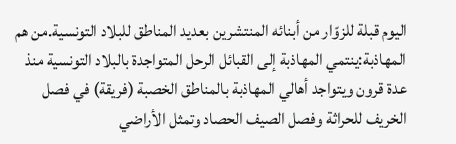اليوم قبلة للزوّار من أبنائه المنتشرين بعديد المناطق للبلاد التونسية.من هم المهاذبة:ينتمي المهاذبة إلى القبائل الرحل المتواجدة بالبلاد التونسية منذ عدة قرون ويتواجد أهالي المهاذبة بالمناطق الخصبة (فريقة) في فصل الخريف للحراثة وفصل الصيف الحصاد وتمثل الأراضي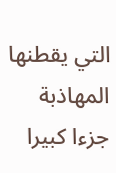التي يقطنها المهاذبة جزءا كبيرا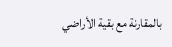بالمقارنة مع بقية الأراضي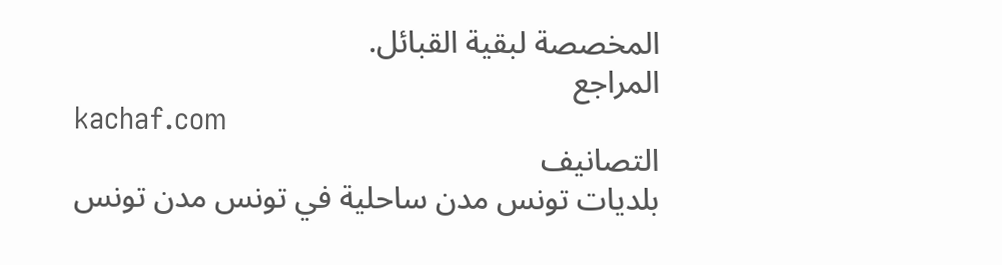المخصصة لبقية القبائل.
المراجع
kachaf.com
التصانيف
بلديات تونس مدن ساحلية في تونس مدن تونس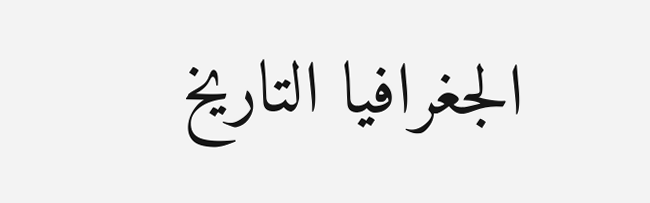الجغرافيا التاريخ